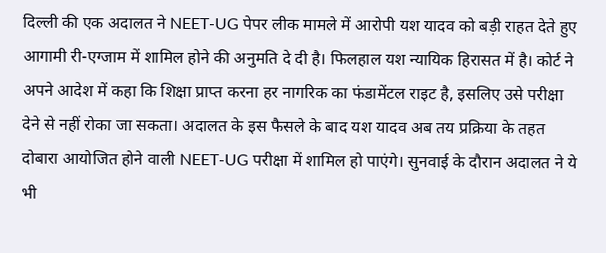दिल्ली की एक अदालत ने NEET-UG पेपर लीक मामले में आरोपी यश यादव को बड़ी राहत देते हुए आगामी री-एग्जाम में शामिल होने की अनुमति दे दी है। फिलहाल यश न्यायिक हिरासत में है। कोर्ट ने अपने आदेश में कहा कि शिक्षा प्राप्त करना हर नागरिक का फंडामेंटल राइट है, इसलिए उसे परीक्षा देने से नहीं रोका जा सकता। अदालत के इस फैसले के बाद यश यादव अब तय प्रक्रिया के तहत दोबारा आयोजित होने वाली NEET-UG परीक्षा में शामिल हो पाएंगे। सुनवाई के दौरान अदालत ने ये भी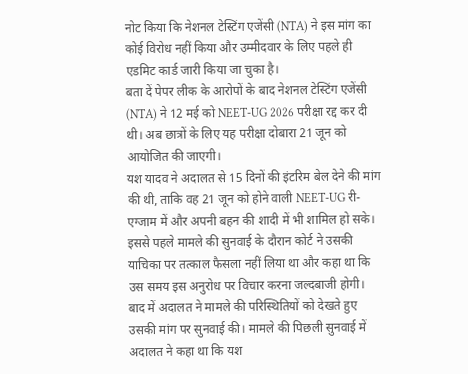नोट किया कि नेशनल टेस्टिंग एजेंसी (NTA) ने इस मांग का कोई विरोध नहीं किया और उम्मीदवार के लिए पहले ही एडमिट कार्ड जारी किया जा चुका है।
बता दें पेपर लीक के आरोपों के बाद नेशनल टेस्टिंग एजेंसी (NTA) ने 12 मई को NEET-UG 2026 परीक्षा रद्द कर दी थी। अब छात्रों के लिए यह परीक्षा दोबारा 21 जून को आयोजित की जाएगी।
यश यादव ने अदालत से 15 दिनों की इंटरिम बेल देने की मांग की थी, ताकि वह 21 जून को होने वाली NEET-UG री-एग्जाम में और अपनी बहन की शादी में भी शामिल हो सके। इससे पहले मामले की सुनवाई के दौरान कोर्ट ने उसकी याचिका पर तत्काल फैसला नहीं लिया था और कहा था कि उस समय इस अनुरोध पर विचार करना जल्दबाजी होगी। बाद में अदालत ने मामले की परिस्थितियों को देखते हुए उसकी मांग पर सुनवाई की। मामले की पिछली सुनवाई में अदालत ने कहा था कि यश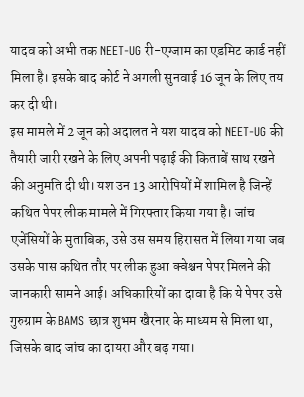यादव को अभी तक NEET-UG री-एग्जाम का एडमिट कार्ड नहीं मिला है। इसके बाद कोर्ट ने अगली सुनवाई 16 जून के लिए तय कर दी थी।
इस मामले में 2 जून को अदालत ने यश यादव को NEET-UG की तैयारी जारी रखने के लिए अपनी पढ़ाई की किताबें साथ रखने की अनुमति दी थी। यश उन 13 आरोपियों में शामिल है जिन्हें कथित पेपर लीक मामले में गिरफ्तार किया गया है। जांच एजेंसियों के मुताबिक, उसे उस समय हिरासत में लिया गया जब उसके पास कथित तौर पर लीक हुआ क्वेश्चन पेपर मिलने की जानकारी सामने आई। अधिकारियों का दावा है कि ये पेपर उसे गुरुग्राम के BAMS छात्र शुभम खैरनार के माध्यम से मिला था, जिसके बाद जांच का दायरा और बढ़ गया।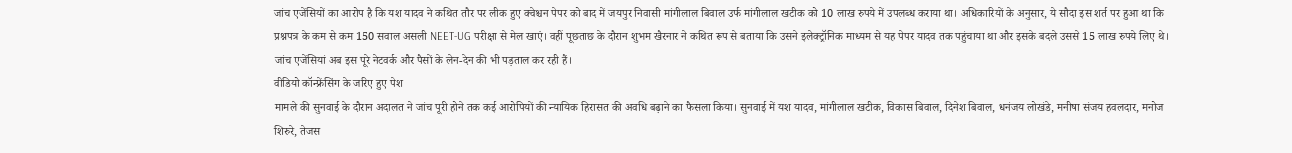जांच एजेंसियों का आरोप है कि यश यादव ने कथित तौर पर लीक हुए क्वेश्चन पेपर को बाद में जयपुर निवासी मांगीलाल बिवाल उर्फ मांगीलाल खटीक को 10 लाख रुपये में उपलब्ध कराया था। अधिकारियों के अनुसार, ये सौदा इस शर्त पर हुआ था कि प्रश्नपत्र के कम से कम 150 सवाल असली NEET-UG परीक्षा से मेल खाएं। वहीं पूछताछ के दौरान शुभम खैरनार ने कथित रूप से बताया कि उसने इलेक्ट्रॉनिक माध्यम से यह पेपर यादव तक पहुंचाया था और इसके बदले उससे 15 लाख रुपये लिए थे। जांच एजेंसियां अब इस पूरे नेटवर्क और पैसों के लेन-देन की भी पड़ताल कर रही हैं।
वीडियो कॉन्फ्रेंसिंग के जरिए हुए पेश
मामले की सुनवाई के दौरान अदालत ने जांच पूरी होने तक कई आरोपियों की न्यायिक हिरासत की अवधि बढ़ाने का फैसला किया। सुनवाई में यश यादव, मांगीलाल खटीक, विकास बिवाल, दिनेश बिवाल, धनंजय लोखंडे, मनीषा संजय हवलदार, मनोज शिरुरे, तेजस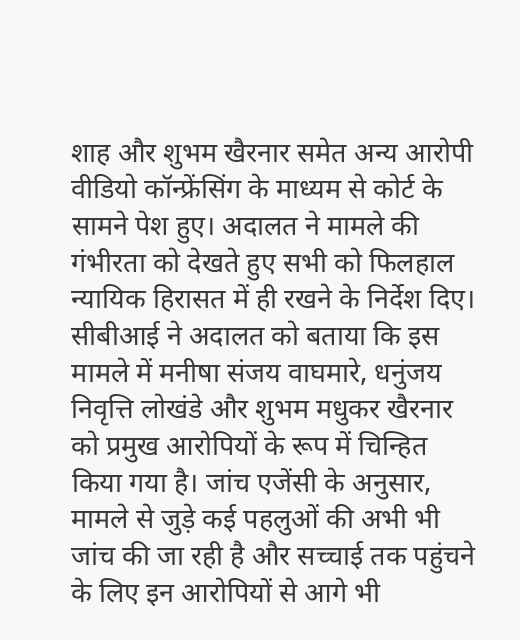शाह और शुभम खैरनार समेत अन्य आरोपी वीडियो कॉन्फ्रेंसिंग के माध्यम से कोर्ट के सामने पेश हुए। अदालत ने मामले की गंभीरता को देखते हुए सभी को फिलहाल न्यायिक हिरासत में ही रखने के निर्देश दिए।
सीबीआई ने अदालत को बताया कि इस मामले में मनीषा संजय वाघमारे, धनुंजय निवृत्ति लोखंडे और शुभम मधुकर खैरनार को प्रमुख आरोपियों के रूप में चिन्हित किया गया है। जांच एजेंसी के अनुसार, मामले से जुड़े कई पहलुओं की अभी भी जांच की जा रही है और सच्चाई तक पहुंचने के लिए इन आरोपियों से आगे भी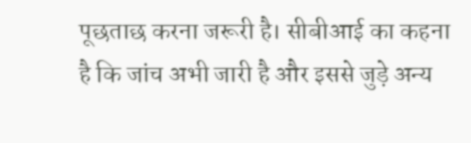पूछताछ करना जरूरी है। सीबीआई का कहना है कि जांच अभी जारी है और इससे जुड़े अन्य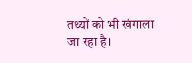तथ्यों को भी खंगाला जा रहा है।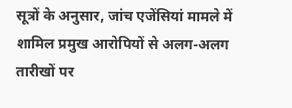सूत्रों के अनुसार, जांच एजेंसियां मामले में शामिल प्रमुख आरोपियों से अलग-अलग तारीखों पर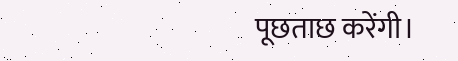पूछताछ करेंगी।